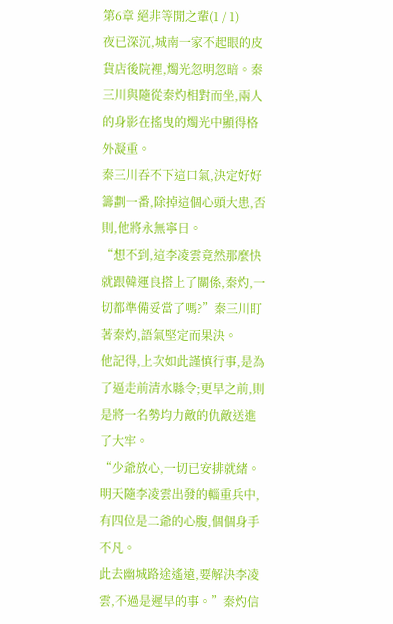第6章 絕非等閒之輩(1 / 1)
夜已深沉,城南一家不起眼的皮貨店後院裡,燭光忽明忽暗。秦三川與隨從秦灼相對而坐,兩人的身影在搖曳的燭光中顯得格外凝重。
秦三川吞不下這口氣,決定好好籌劃一番,除掉這個心頭大患,否則,他將永無寧日。
“想不到,這李凌雲竟然那麼快就跟韓運良搭上了關係,秦灼,一切都準備妥當了嗎?”秦三川盯著秦灼,語氣堅定而果決。
他記得,上次如此謹慎行事,是為了逼走前清水縣令;更早之前,則是將一名勢均力敵的仇敵送進了大牢。
“少爺放心,一切已安排就緒。明天隨李凌雲出發的輜重兵中,有四位是二爺的心腹,個個身手不凡。
此去幽城路途遙遠,要解決李凌雲,不過是遲早的事。”秦灼信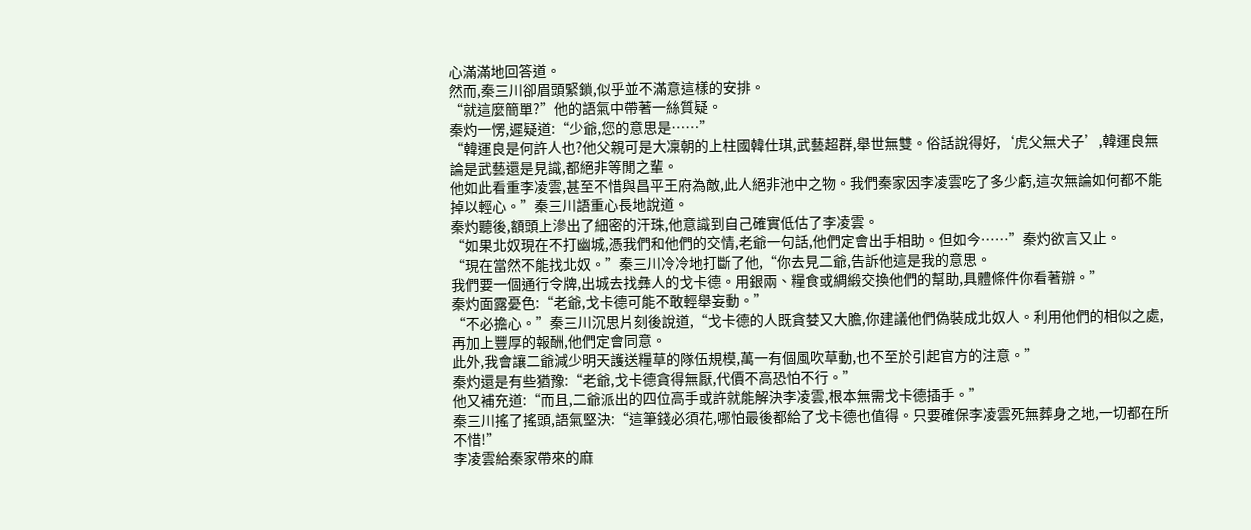心滿滿地回答道。
然而,秦三川卻眉頭緊鎖,似乎並不滿意這樣的安排。
“就這麼簡單?”他的語氣中帶著一絲質疑。
秦灼一愣,遲疑道:“少爺,您的意思是……”
“韓運良是何許人也?他父親可是大凜朝的上柱國韓仕琪,武藝超群,舉世無雙。俗話說得好,‘虎父無犬子’,韓運良無論是武藝還是見識,都絕非等閒之輩。
他如此看重李凌雲,甚至不惜與昌平王府為敵,此人絕非池中之物。我們秦家因李凌雲吃了多少虧,這次無論如何都不能掉以輕心。”秦三川語重心長地說道。
秦灼聽後,額頭上滲出了細密的汗珠,他意識到自己確實低估了李凌雲。
“如果北奴現在不打幽城,憑我們和他們的交情,老爺一句話,他們定會出手相助。但如今……”秦灼欲言又止。
“現在當然不能找北奴。”秦三川冷冷地打斷了他,“你去見二爺,告訴他這是我的意思。
我們要一個通行令牌,出城去找彝人的戈卡德。用銀兩、糧食或綢緞交換他們的幫助,具體條件你看著辦。”
秦灼面露憂色:“老爺,戈卡德可能不敢輕舉妄動。”
“不必擔心。”秦三川沉思片刻後說道,“戈卡德的人既貪婪又大膽,你建議他們偽裝成北奴人。利用他們的相似之處,再加上豐厚的報酬,他們定會同意。
此外,我會讓二爺減少明天護送糧草的隊伍規模,萬一有個風吹草動,也不至於引起官方的注意。”
秦灼還是有些猶豫:“老爺,戈卡德貪得無厭,代價不高恐怕不行。”
他又補充道:“而且,二爺派出的四位高手或許就能解決李凌雲,根本無需戈卡德插手。”
秦三川搖了搖頭,語氣堅決:“這筆錢必須花,哪怕最後都給了戈卡德也值得。只要確保李凌雲死無葬身之地,一切都在所不惜!”
李凌雲給秦家帶來的麻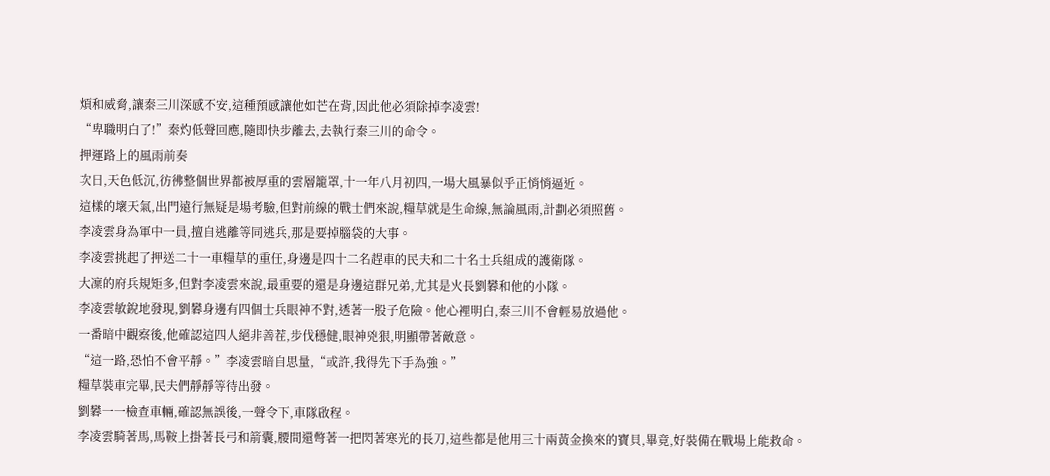煩和威脅,讓秦三川深感不安,這種預感讓他如芒在背,因此他必須除掉李凌雲!
“卑職明白了!”秦灼低聲回應,隨即快步離去,去執行秦三川的命令。
押運路上的風雨前奏
次日,天色低沉,彷彿整個世界都被厚重的雲層籠罩,十一年八月初四,一場大風暴似乎正悄悄逼近。
這樣的壞天氣,出門遠行無疑是場考驗,但對前線的戰士們來說,糧草就是生命線,無論風雨,計劃必須照舊。
李凌雲身為軍中一員,擅自逃離等同逃兵,那是要掉腦袋的大事。
李凌雲挑起了押送二十一車糧草的重任,身邊是四十二名趕車的民夫和二十名士兵組成的護衛隊。
大凜的府兵規矩多,但對李凌雲來說,最重要的還是身邊這群兄弟,尤其是火長劉礬和他的小隊。
李凌雲敏銳地發現,劉礬身邊有四個士兵眼神不對,透著一股子危險。他心裡明白,秦三川不會輕易放過他。
一番暗中觀察後,他確認這四人絕非善茬,步伐穩健,眼神兇狠,明顯帶著敵意。
“這一路,恐怕不會平靜。”李凌雲暗自思量,“或許,我得先下手為強。”
糧草裝車完畢,民夫們靜靜等待出發。
劉礬一一檢查車輛,確認無誤後,一聲令下,車隊啟程。
李凌雲騎著馬,馬鞍上掛著長弓和箭囊,腰間還彆著一把閃著寒光的長刀,這些都是他用三十兩黃金換來的寶貝,畢竟,好裝備在戰場上能救命。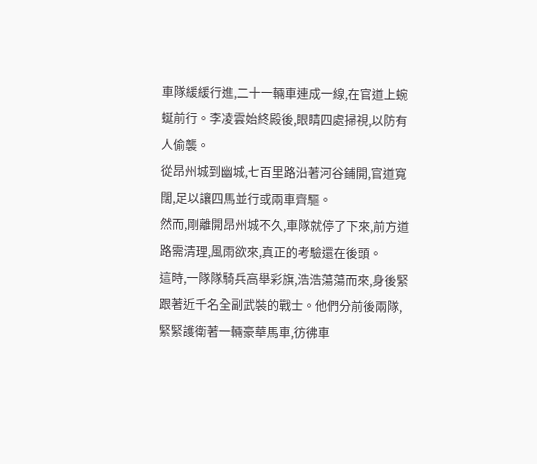車隊緩緩行進,二十一輛車連成一線,在官道上蜿蜒前行。李凌雲始終殿後,眼睛四處掃視,以防有人偷襲。
從昂州城到幽城,七百里路沿著河谷鋪開,官道寬闊,足以讓四馬並行或兩車齊驅。
然而,剛離開昂州城不久,車隊就停了下來,前方道路需清理,風雨欲來,真正的考驗還在後頭。
這時,一隊隊騎兵高舉彩旗,浩浩蕩蕩而來,身後緊跟著近千名全副武裝的戰士。他們分前後兩隊,緊緊護衛著一輛豪華馬車,彷彿車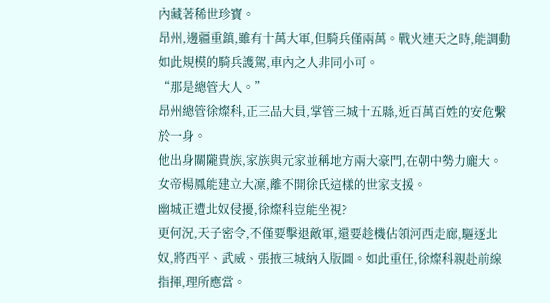內藏著稀世珍寶。
昂州,邊疆重鎮,雖有十萬大軍,但騎兵僅兩萬。戰火連天之時,能調動如此規模的騎兵護駕,車內之人非同小可。
“那是總管大人。”
昂州總管徐燦科,正三品大員,掌管三城十五縣,近百萬百姓的安危繫於一身。
他出身關隴貴族,家族與元家並稱地方兩大豪門,在朝中勢力龐大。
女帝楊鳳能建立大凜,離不開徐氏這樣的世家支援。
幽城正遭北奴侵擾,徐燦科豈能坐視?
更何況,天子密令,不僅要擊退敵軍,還要趁機佔領河西走廊,驅逐北奴,將西平、武威、張掖三城納入版圖。如此重任,徐燦科親赴前線指揮,理所應當。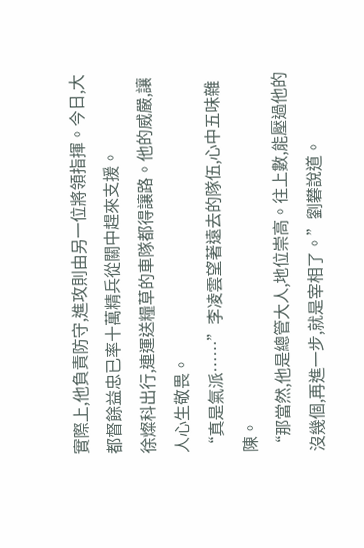實際上,他負責防守,進攻則由另一位將領指揮。今日,大都督餘益忠已率十萬精兵從關中趕來支援。
徐燦科出行,連運送糧草的車隊都得讓路。他的威嚴,讓人心生敬畏。
“真是氣派……”李凌雲望著遠去的隊伍,心中五味雜陳。
“那當然,他是總管大人,地位崇高。往上數,能壓過他的沒幾個,再進一步,就是宰相了。”劉礬說道。